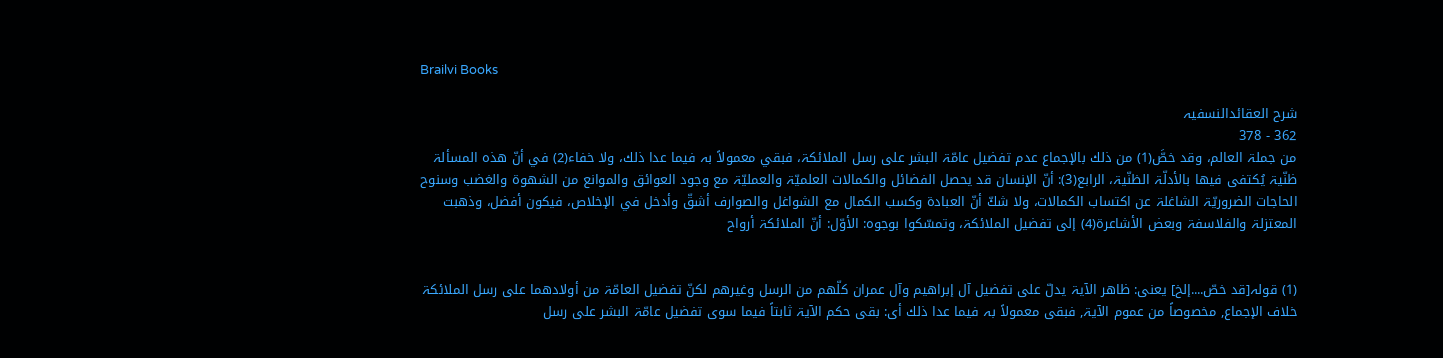Brailvi Books

شرح العقائدالنسفیہ
362 - 378
من جملۃ العالم، وقد خصَّ(1) من ذلك بالإجماع عدم تفضيل عامّۃ البشر علی رسل الملائكۃ، فبقي معمولاً بہ فيما عدا ذلك، ولا خفاء(2) في أنّ ھذہ المسألۃ ظنّيۃ يُكتفی فيھا بالأدلّۃ الظنّيۃ، الرابع(3): أنّ الإنسان قد يحصل الفضائل والكمالات العلميّۃ والعمليّۃ مع وجود العوائق والموانع من الشھوۃ والغضب وسنوح الحاجات الضروريّۃ الشاغلۃ عن اكتساب الكمالات، ولا شكّ أنّ العبادۃ وكسب الكمال مع الشواغل والصوارف أشقّ وأدخل في الإخلاص، فيكون أفضل، وذھبت المعتزلۃ والفلاسفۃ وبعض الأشاعرۃ(4) إلی تفضيل الملائكۃ، وتمسّكوا بوجوہ: الأوّل: أنّ الملائكۃ أرواح


(1) قولہ[قد خصّ....إلخ] یعنی: ظاھر الآیۃ یدلّ علی تفضیل آل إبراھیم وآل عمران كلّھم من الرسل وغیرھم لكنّ تفضیل العامّۃ من أولادھما علی رسل الملائكۃ خلاف الإجماع, مخصوصاً من عموم الآیۃ, فبقی معمولاً بہ فیما عدا ذلك أی: بقی حكم الآیۃ ثابتاً فیما سوی تفضیل عامّۃ البشر علی رسل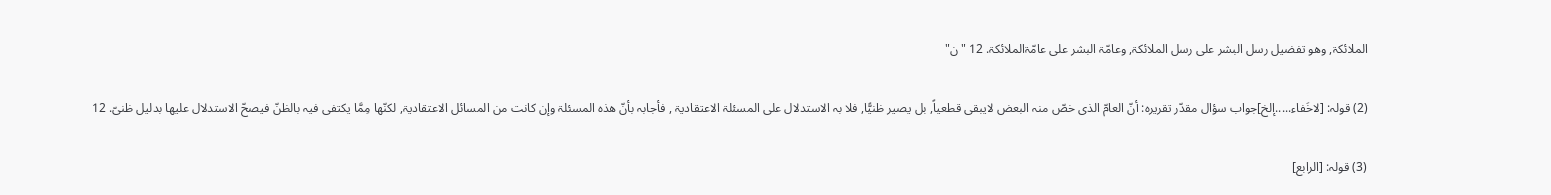الملائكۃ, وھو تفضیل رسل البشر علی رسل الملائكۃ, وعامّۃ البشر علی عامّۃالملائكۃ. 12 "ن"

(2) قولہ: [لاخَفاء.....إلخ]جواب سؤال مقدّر تقریرہ: أنّ العامّ الذی خصّ منہ البعض لایبقی قطعیاً, بل یصیر ظنیًّا, فلا بہ الاستدلال علی المسئلۃ الاعتقادیۃ , فأجابہ بأنّ ھذہ المسئلۃ وإن كانت من المسائل الاعتقادیۃ, لكنّھا مِمَّا یكتفی فیہ بالظنّ فیصحّ الاستدلال علیھا بدلیل ظنیّ. 12

(3) قولہ: [الرابع]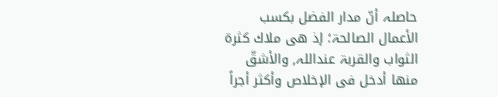حاصلہ أنّ مدار الفضل بكسب الأعمال الصالحۃ؛ إذ ھی ملاك كثرۃ الثواب والقربۃ عنداللہ, والأشقّ منھا أدخل فی الإخلاص وأكثر أجراً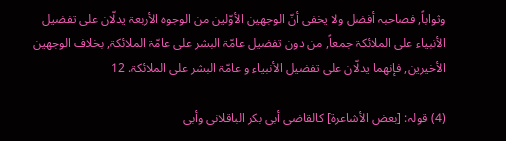وثواباً, فصاحبہ أفضل ولا یخفی أنّ الوجھین الأوّلین من الوجوہ الأربعۃ یدلّان علی تفضیل الأنبیاء علی الملائكۃ جمعاً, من دون تفضیل عامّۃ البشر علی عامّۃ الملائكۃ, بخلاف الوجھین الأخیرین, فإنھما یدلّان علی تفضیل الأنبیاء و عامّۃ البشر علی الملائكۃ. 12

(4) قولہ: [بعض الأشاعرۃ] كالقاضی أبی بكر الباقلانی وأبی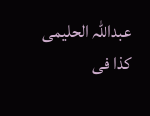عبداللہ الحلیمی كذا فی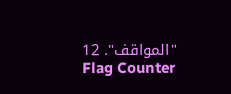"المواقف". 12
Flag Counter